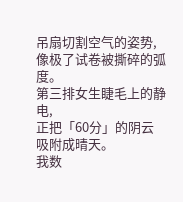吊扇切割空气的姿势,
像极了试卷被撕碎的弧度。
第三排女生睫毛上的静电,
正把「60分」的阴云
吸附成晴天。
我数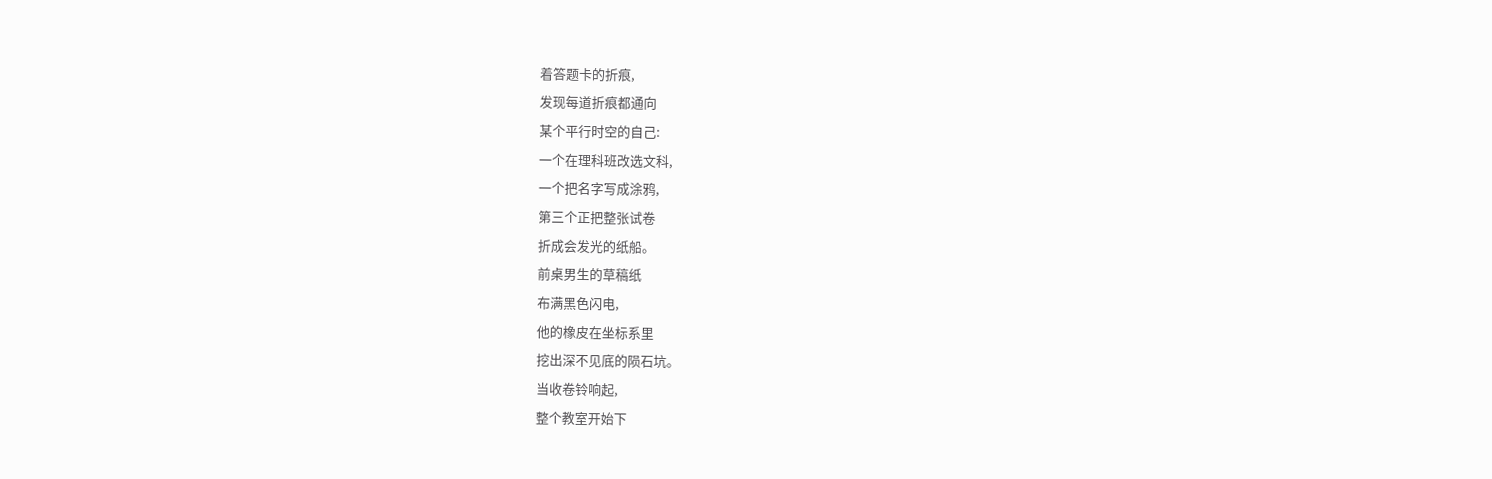着答题卡的折痕,
发现每道折痕都通向
某个平行时空的自己:
一个在理科班改选文科,
一个把名字写成涂鸦,
第三个正把整张试卷
折成会发光的纸船。
前桌男生的草稿纸
布满黑色闪电,
他的橡皮在坐标系里
挖出深不见底的陨石坑。
当收卷铃响起,
整个教室开始下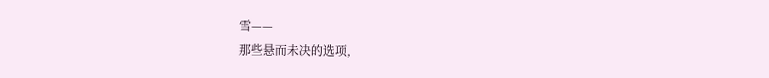雪——
那些悬而未决的选项,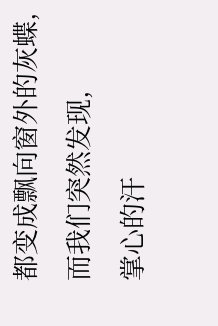都变成飘向窗外的灰蝶,
而我们突然发现,
掌心的汗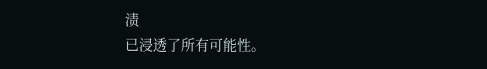渍
已浸透了所有可能性。